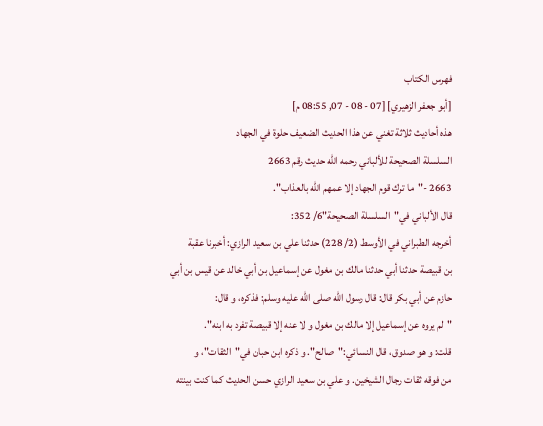فهرس الكتاب
[أبو جعفر الزهيري] [07 - 08 - 07, 08:55 م]
هذه أحاديث ثلاثة تغني عن هذا الحديث الضعيف حلوة في الجهاد
السلسلة الصحيحة للألباني رحمه الله حديث رقم 2663
2663 -"ما ترك قوم الجهاد إلا عمهم الله بالعذاب".
قال الألباني في"السلسلة الصحيحة"6/ 352:
أخرجه الطبراني في الأوسط (2/ 228) حدثنا علي بن سعيد الرازي: أخبرنا عقبة
بن قبيصة حدثنا أبي حدثنا مالك بن مغول عن إسماعيل بن أبي خالد عن قيس بن أبي
حازم عن أبي بكر قال: قال رسول الله صلى الله عليه وسلم: فذكره، و قال:
"لم يروه عن إسماعيل إلا مالك بن مغول و لا عنه إلا قبيصة تفرد به ابنه".
قلت: و هو صدوق، قال النسائي:"صالح". و ذكره ابن حبان في"الثقات"، و
من فوقه ثقات رجال الشيخين. و علي بن سعيد الرازي حسن الحديث كما كنت بينته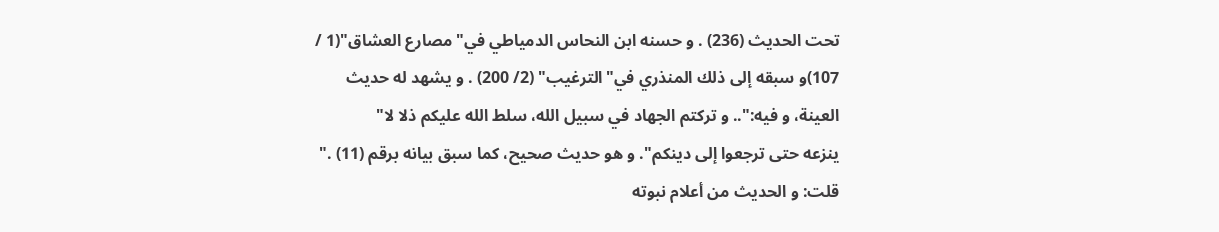تحت الحديث (236) . و حسنه ابن النحاس الدمياطي في"مصارع العشاق"(1 /
107)و سبقه إلى ذلك المنذري في"الترغيب" (2/ 200) . و يشهد له حديث
العينة، و فيه:".. و تركتم الجهاد في سبيل الله، سلط الله عليكم ذلا لا"
ينزعه حتى ترجعوا إلى دينكم". و هو حديث صحيح، كما سبق بيانه برقم (11) ."
قلت: و الحديث من أعلام نبوته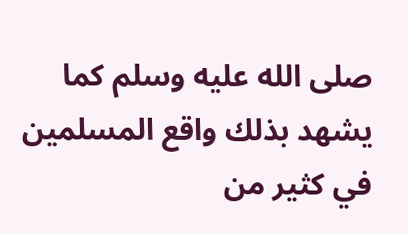صلى الله عليه وسلم كما يشهد بذلك واقع المسلمين
في كثير من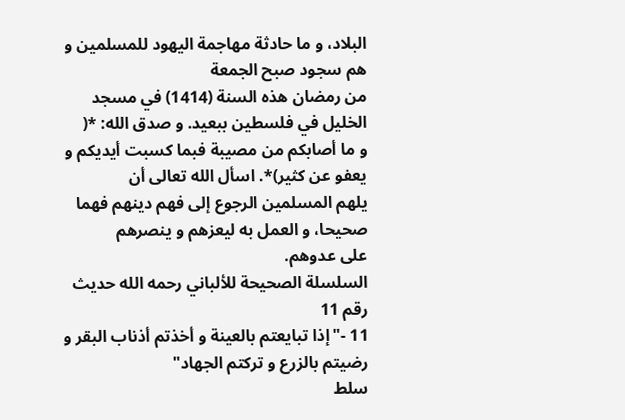البلاد، و ما حادثة مهاجمة اليهود للمسلمين و هم سجود صبح الجمعة
من رمضان هذه السنة (1414) في مسجد الخليل في فلسطين ببعيد. و صدق الله: *(
و ما أصابكم من مصيبة فبما كسبت أيديكم و يعفو عن كثير)*. اسأل الله تعالى أن
يلهم المسلمين الرجوع إلى فهم دينهم فهما صحيحا، و العمل به ليعزهم و ينصرهم
على عدوهم.
السلسلة الصحيحة للألباني رحمه الله حديث رقم 11
11 -"إذا تبايعتم بالعينة و أخذتم أذناب البقر و رضيتم بالزرع و تركتم الجهاد"
سلط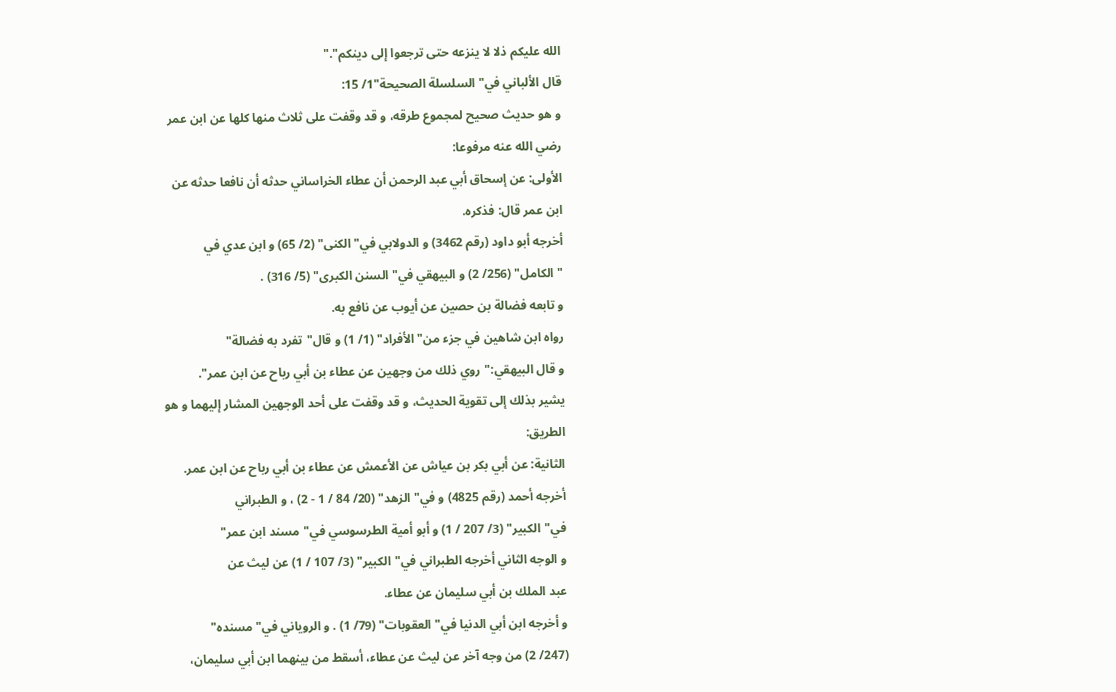الله عليكم ذلا لا ينزعه حتى ترجعوا إلى دينكم"."
قال الألباني في"السلسلة الصحيحة"1/ 15:
و هو حديث صحيح لمجموع طرقه، و قد وقفت على ثلاث منها كلها عن ابن عمر
رضي الله عنه مرفوعا:
الأولى: عن إسحاق أبي عبد الرحمن أن عطاء الخراساني حدثه أن نافعا حدثه عن
ابن عمر قال: فذكره.
أخرجه أبو داود (رقم 3462) و الدولابي في"الكنى" (2/ 65) و ابن عدي في
"الكامل" (256/ 2) و البيهقي في"السنن الكبرى" (5/ 316) .
و تابعه فضالة بن حصين عن أيوب عن نافع به.
رواه ابن شاهين في جزء من"الأفراد" (1/ 1) و قال"تفرد به فضالة"
و قال البيهقي:"روي ذلك من وجهين عن عطاء بن أبي رباح عن ابن عمر".
يشير بذلك إلى تقوية الحديث، و قد وقفت على أحد الوجهين المشار إليهما و هو
الطريق:
الثانية: عن أبي بكر بن عياش عن الأعمش عن عطاء بن أبي رباح عن ابن عمر.
أخرجه أحمد (رقم 4825) و في"الزهد" (20/ 84 / 1 - 2) ، و الطبراني
في"الكبير" (3/ 207 / 1) و أبو أمية الطرسوسي في"مسند ابن عمر"
و الوجه الثاني أخرجه الطبراني في"الكبير" (3/ 107 / 1) عن ليث عن
عبد الملك بن أبي سليمان عن عطاء.
و أخرجه ابن أبي الدنيا في"العقوبات" (79/ 1) . و الروياني في"مسنده"
(247/ 2) من وجه آخر عن ليث عن عطاء، أسقط من بينهما ابن أبي سليمان،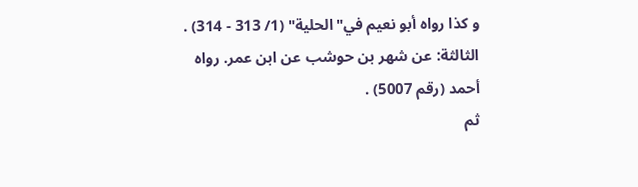و كذا رواه أبو نعيم في"الحلية" (1/ 313 - 314) .
الثالثة: عن شهر بن حوشب عن ابن عمر. رواه أحمد (رقم 5007) .
ثم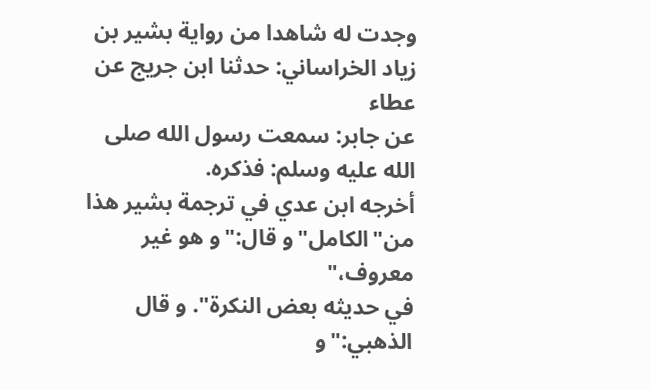وجدت له شاهدا من رواية بشير بن زياد الخراساني: حدثنا ابن جريج عن عطاء
عن جابر: سمعت رسول الله صلى الله عليه وسلم: فذكره.
أخرجه ابن عدي في ترجمة بشير هذا من"الكامل"و قال:"و هو غير معروف،"
في حديثه بعض النكرة". و قال الذهبي:"و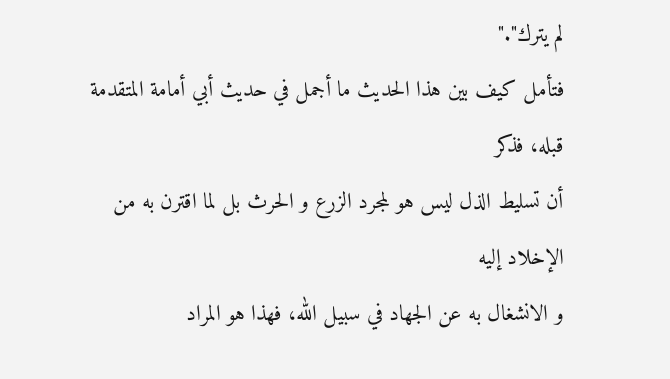لم يترك"."
فتأمل كيف بين هذا الحديث ما أجمل في حديث أبي أمامة المتقدمة قبله، فذكر
أن تسليط الذل ليس هو لمجرد الزرع و الحرث بل لما اقترن به من الإخلاد إليه
و الانشغال به عن الجهاد في سبيل الله، فهذا هو المراد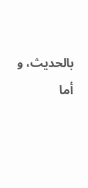بالحديث، و أما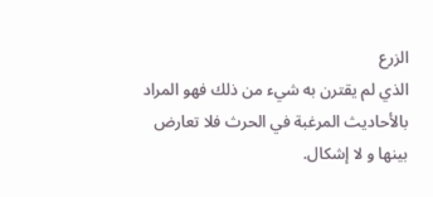الزرع
الذي لم يقترن به شيء من ذلك فهو المراد بالأحاديث المرغبة في الحرث فلا تعارض
بينها و لا إشكال.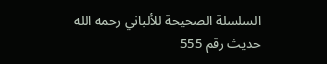السلسلة الصحيحة للألباني رحمه الله حديث رقم 555